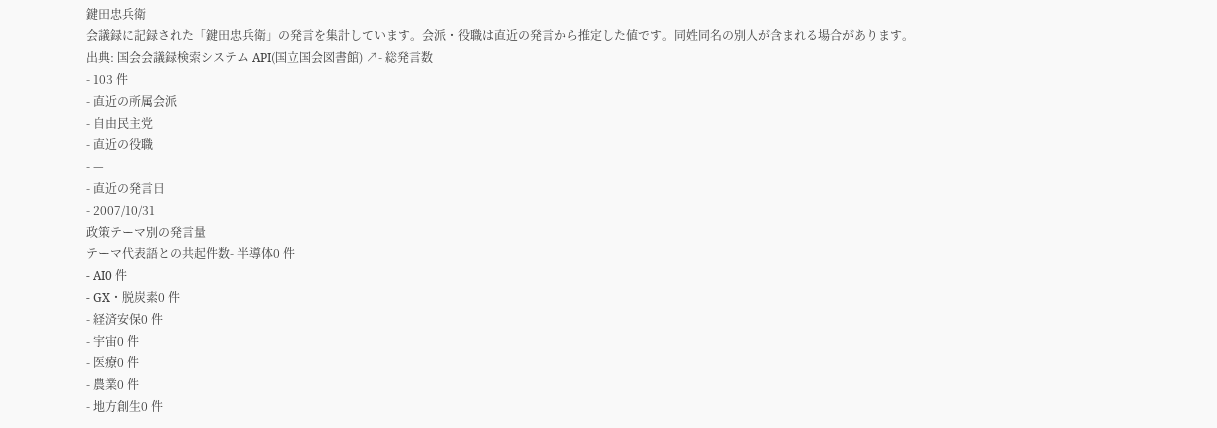鍵田忠兵衛
会議録に記録された「鍵田忠兵衛」の発言を集計しています。会派・役職は直近の発言から推定した値です。同姓同名の別人が含まれる場合があります。
出典: 国会会議録検索システム API(国立国会図書館) ↗- 総発言数
- 103 件
- 直近の所属会派
- 自由民主党
- 直近の役職
- —
- 直近の発言日
- 2007/10/31
政策テーマ別の発言量
テーマ代表語との共起件数- 半導体0 件
- AI0 件
- GX・脱炭素0 件
- 経済安保0 件
- 宇宙0 件
- 医療0 件
- 農業0 件
- 地方創生0 件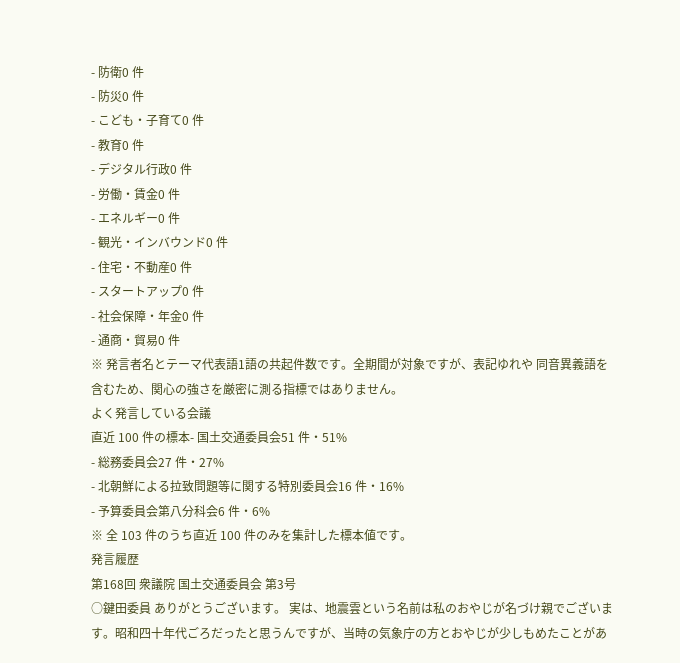- 防衛0 件
- 防災0 件
- こども・子育て0 件
- 教育0 件
- デジタル行政0 件
- 労働・賃金0 件
- エネルギー0 件
- 観光・インバウンド0 件
- 住宅・不動産0 件
- スタートアップ0 件
- 社会保障・年金0 件
- 通商・貿易0 件
※ 発言者名とテーマ代表語1語の共起件数です。全期間が対象ですが、表記ゆれや 同音異義語を含むため、関心の強さを厳密に測る指標ではありません。
よく発言している会議
直近 100 件の標本- 国土交通委員会51 件・51%
- 総務委員会27 件・27%
- 北朝鮮による拉致問題等に関する特別委員会16 件・16%
- 予算委員会第八分科会6 件・6%
※ 全 103 件のうち直近 100 件のみを集計した標本値です。
発言履歴
第168回 衆議院 国土交通委員会 第3号
○鍵田委員 ありがとうございます。 実は、地震雲という名前は私のおやじが名づけ親でございます。昭和四十年代ごろだったと思うんですが、当時の気象庁の方とおやじが少しもめたことがあ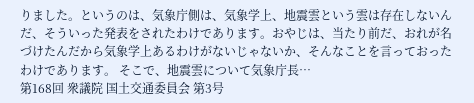りました。というのは、気象庁側は、気象学上、地震雲という雲は存在しないんだ、そういった発表をされたわけであります。おやじは、当たり前だ、おれが名づけたんだから気象学上あるわけがないじゃないか、そんなことを言っておったわけであります。 そこで、地震雲について気象庁長…
第168回 衆議院 国土交通委員会 第3号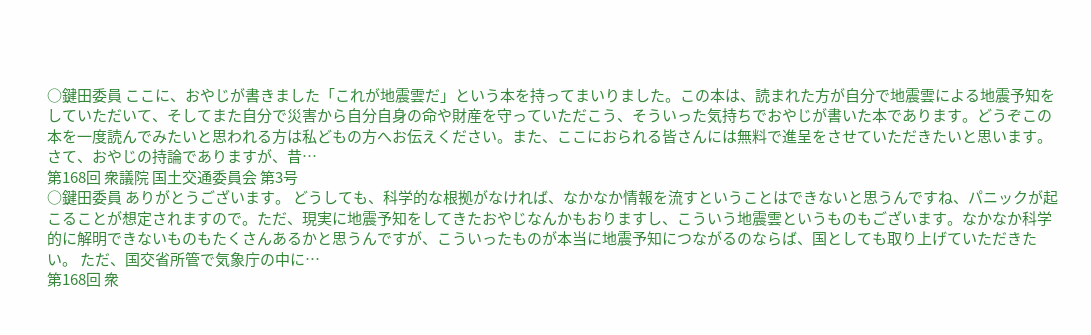○鍵田委員 ここに、おやじが書きました「これが地震雲だ」という本を持ってまいりました。この本は、読まれた方が自分で地震雲による地震予知をしていただいて、そしてまた自分で災害から自分自身の命や財産を守っていただこう、そういった気持ちでおやじが書いた本であります。どうぞこの本を一度読んでみたいと思われる方は私どもの方へお伝えください。また、ここにおられる皆さんには無料で進呈をさせていただきたいと思います。 さて、おやじの持論でありますが、昔…
第168回 衆議院 国土交通委員会 第3号
○鍵田委員 ありがとうございます。 どうしても、科学的な根拠がなければ、なかなか情報を流すということはできないと思うんですね、パニックが起こることが想定されますので。ただ、現実に地震予知をしてきたおやじなんかもおりますし、こういう地震雲というものもございます。なかなか科学的に解明できないものもたくさんあるかと思うんですが、こういったものが本当に地震予知につながるのならば、国としても取り上げていただきたい。 ただ、国交省所管で気象庁の中に…
第168回 衆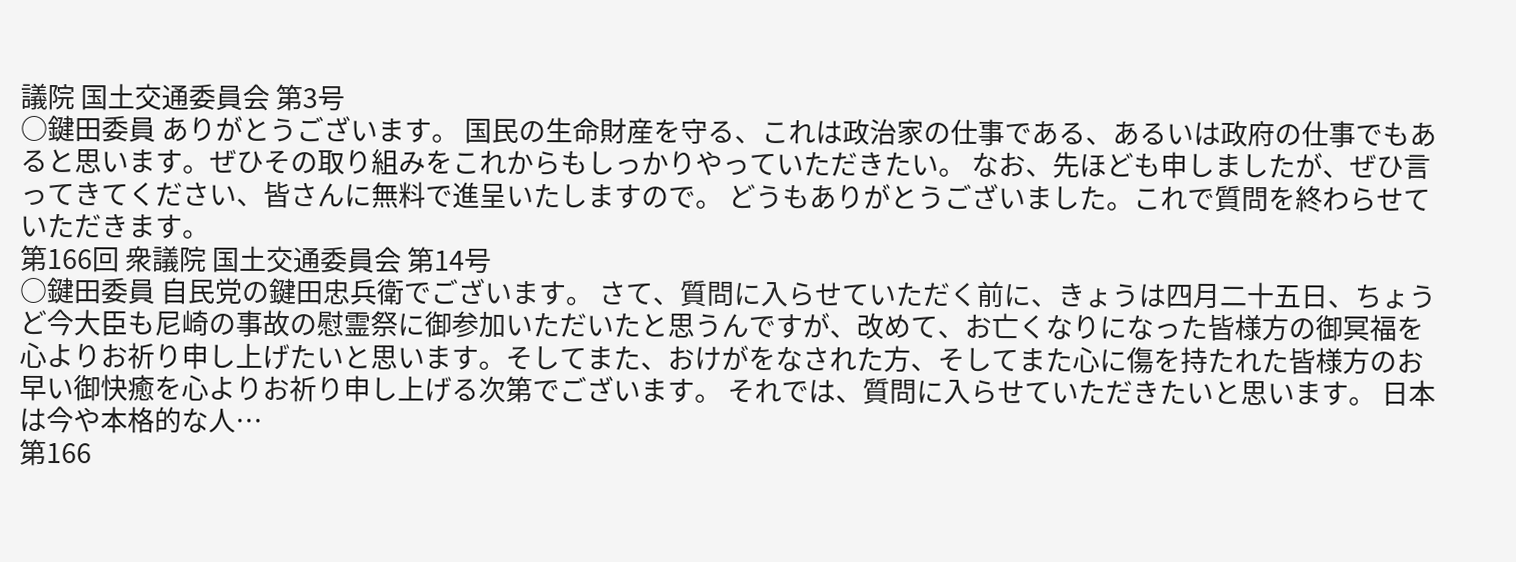議院 国土交通委員会 第3号
○鍵田委員 ありがとうございます。 国民の生命財産を守る、これは政治家の仕事である、あるいは政府の仕事でもあると思います。ぜひその取り組みをこれからもしっかりやっていただきたい。 なお、先ほども申しましたが、ぜひ言ってきてください、皆さんに無料で進呈いたしますので。 どうもありがとうございました。これで質問を終わらせていただきます。
第166回 衆議院 国土交通委員会 第14号
○鍵田委員 自民党の鍵田忠兵衛でございます。 さて、質問に入らせていただく前に、きょうは四月二十五日、ちょうど今大臣も尼崎の事故の慰霊祭に御参加いただいたと思うんですが、改めて、お亡くなりになった皆様方の御冥福を心よりお祈り申し上げたいと思います。そしてまた、おけがをなされた方、そしてまた心に傷を持たれた皆様方のお早い御快癒を心よりお祈り申し上げる次第でございます。 それでは、質問に入らせていただきたいと思います。 日本は今や本格的な人…
第166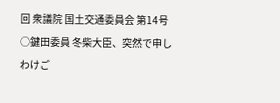回 衆議院 国土交通委員会 第14号
○鍵田委員 冬柴大臣、突然で申しわけご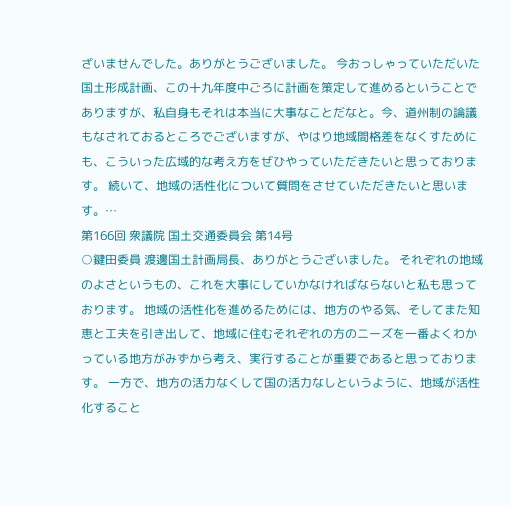ざいませんでした。ありがとうございました。 今おっしゃっていただいた国土形成計画、この十九年度中ごろに計画を策定して進めるということでありますが、私自身もそれは本当に大事なことだなと。今、道州制の論議もなされておるところでございますが、やはり地域間格差をなくすためにも、こういった広域的な考え方をぜひやっていただきたいと思っております。 続いて、地域の活性化について質問をさせていただきたいと思います。…
第166回 衆議院 国土交通委員会 第14号
○鍵田委員 渡邊国土計画局長、ありがとうございました。 それぞれの地域のよさというもの、これを大事にしていかなければならないと私も思っております。 地域の活性化を進めるためには、地方のやる気、そしてまた知恵と工夫を引き出して、地域に住むそれぞれの方のニーズを一番よくわかっている地方がみずから考え、実行することが重要であると思っております。 一方で、地方の活力なくして国の活力なしというように、地域が活性化すること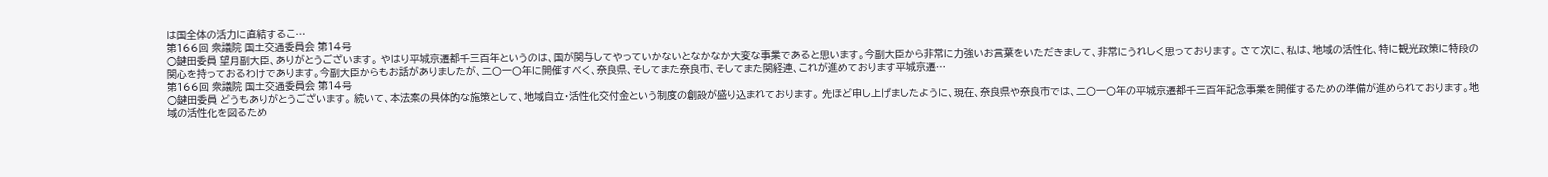は国全体の活力に直結するこ…
第166回 衆議院 国土交通委員会 第14号
○鍵田委員 望月副大臣、ありがとうございます。 やはり平城京遷都千三百年というのは、国が関与してやっていかないとなかなか大変な事業であると思います。今副大臣から非常に力強いお言葉をいただきまして、非常にうれしく思っております。 さて次に、私は、地域の活性化、特に観光政策に特段の関心を持っておるわけであります。今副大臣からもお話がありましたが、二〇一〇年に開催すべく、奈良県、そしてまた奈良市、そしてまた関経連、これが進めております平城京遷…
第166回 衆議院 国土交通委員会 第14号
○鍵田委員 どうもありがとうございます。 続いて、本法案の具体的な施策として、地域自立・活性化交付金という制度の創設が盛り込まれております。 先ほど申し上げましたように、現在、奈良県や奈良市では、二〇一〇年の平城京遷都千三百年記念事業を開催するための準備が進められております。地域の活性化を図るため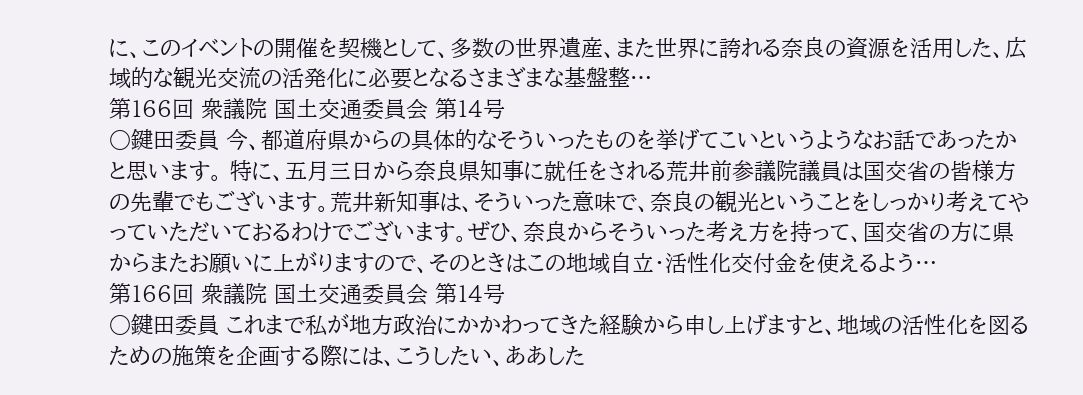に、このイベントの開催を契機として、多数の世界遺産、また世界に誇れる奈良の資源を活用した、広域的な観光交流の活発化に必要となるさまざまな基盤整…
第166回 衆議院 国土交通委員会 第14号
○鍵田委員 今、都道府県からの具体的なそういったものを挙げてこいというようなお話であったかと思います。 特に、五月三日から奈良県知事に就任をされる荒井前参議院議員は国交省の皆様方の先輩でもございます。荒井新知事は、そういった意味で、奈良の観光ということをしっかり考えてやっていただいておるわけでございます。ぜひ、奈良からそういった考え方を持って、国交省の方に県からまたお願いに上がりますので、そのときはこの地域自立・活性化交付金を使えるよう…
第166回 衆議院 国土交通委員会 第14号
○鍵田委員 これまで私が地方政治にかかわってきた経験から申し上げますと、地域の活性化を図るための施策を企画する際には、こうしたい、ああした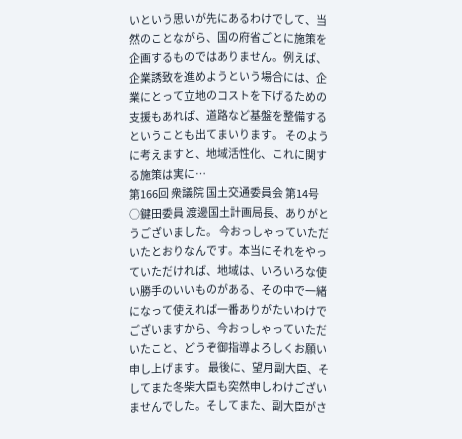いという思いが先にあるわけでして、当然のことながら、国の府省ごとに施策を企画するものではありません。例えば、企業誘致を進めようという場合には、企業にとって立地のコストを下げるための支援もあれば、道路など基盤を整備するということも出てまいります。 そのように考えますと、地域活性化、これに関する施策は実に…
第166回 衆議院 国土交通委員会 第14号
○鍵田委員 渡邊国土計画局長、ありがとうございました。 今おっしゃっていただいたとおりなんです。本当にそれをやっていただければ、地域は、いろいろな使い勝手のいいものがある、その中で一緒になって使えれば一番ありがたいわけでございますから、今おっしゃっていただいたこと、どうぞ御指導よろしくお願い申し上げます。 最後に、望月副大臣、そしてまた冬柴大臣も突然申しわけございませんでした。そしてまた、副大臣がさ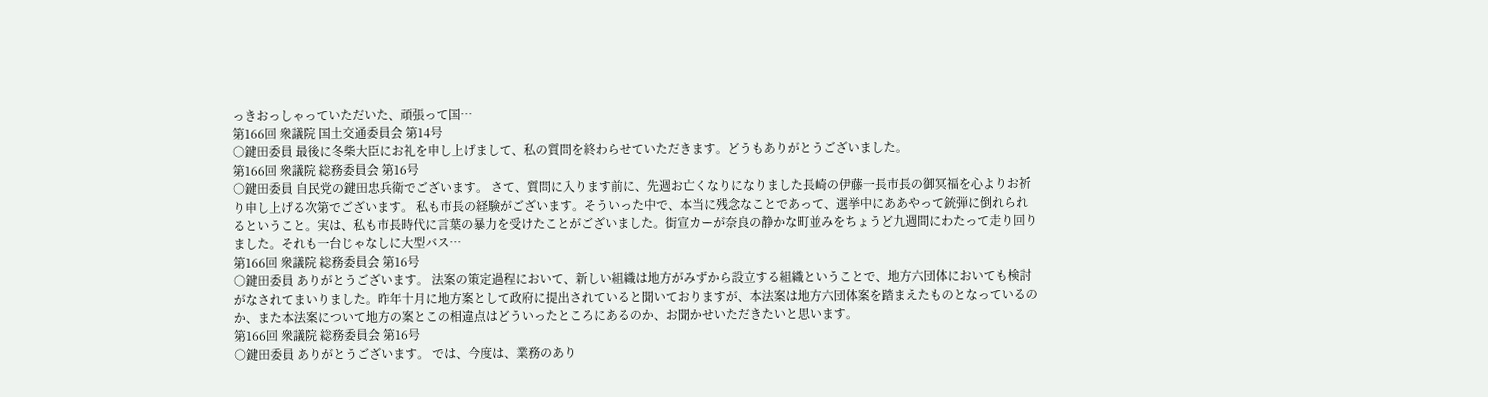っきおっしゃっていただいた、頑張って国…
第166回 衆議院 国土交通委員会 第14号
○鍵田委員 最後に冬柴大臣にお礼を申し上げまして、私の質問を終わらせていただきます。どうもありがとうございました。
第166回 衆議院 総務委員会 第16号
○鍵田委員 自民党の鍵田忠兵衛でございます。 さて、質問に入ります前に、先週お亡くなりになりました長崎の伊藤一長市長の御冥福を心よりお祈り申し上げる次第でございます。 私も市長の経験がございます。そういった中で、本当に残念なことであって、選挙中にああやって銃弾に倒れられるということ。実は、私も市長時代に言葉の暴力を受けたことがございました。街宣カーが奈良の静かな町並みをちょうど九週間にわたって走り回りました。それも一台じゃなしに大型バス…
第166回 衆議院 総務委員会 第16号
○鍵田委員 ありがとうございます。 法案の策定過程において、新しい組織は地方がみずから設立する組織ということで、地方六団体においても検討がなされてまいりました。昨年十月に地方案として政府に提出されていると聞いておりますが、本法案は地方六団体案を踏まえたものとなっているのか、また本法案について地方の案とこの相違点はどういったところにあるのか、お聞かせいただきたいと思います。
第166回 衆議院 総務委員会 第16号
○鍵田委員 ありがとうございます。 では、今度は、業務のあり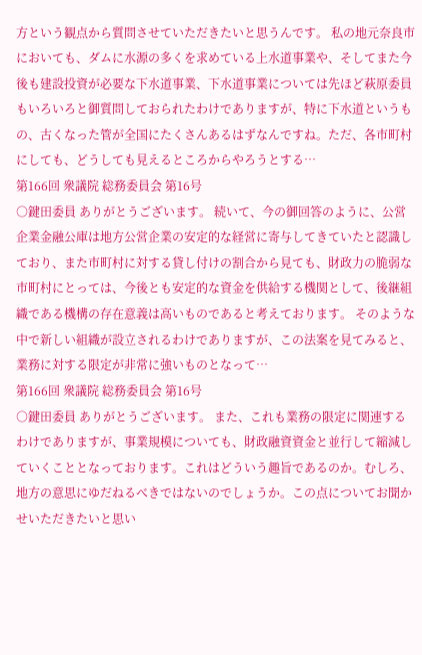方という観点から質問させていただきたいと思うんです。 私の地元奈良市においても、ダムに水源の多くを求めている上水道事業や、そしてまた今後も建設投資が必要な下水道事業、下水道事業については先ほど萩原委員もいろいろと御質問しておられたわけでありますが、特に下水道というもの、古くなった管が全国にたくさんあるはずなんですね。ただ、各市町村にしても、どうしても見えるところからやろうとする…
第166回 衆議院 総務委員会 第16号
○鍵田委員 ありがとうございます。 続いて、今の御回答のように、公営企業金融公庫は地方公営企業の安定的な経営に寄与してきていたと認識しており、また市町村に対する貸し付けの割合から見ても、財政力の脆弱な市町村にとっては、今後とも安定的な資金を供給する機関として、後継組織である機構の存在意義は高いものであると考えております。 そのような中で新しい組織が設立されるわけでありますが、この法案を見てみると、業務に対する限定が非常に強いものとなって…
第166回 衆議院 総務委員会 第16号
○鍵田委員 ありがとうございます。 また、これも業務の限定に関連するわけでありますが、事業規模についても、財政融資資金と並行して縮減していくこととなっております。これはどういう趣旨であるのか。むしろ、地方の意思にゆだねるべきではないのでしょうか。この点についてお聞かせいただきたいと思い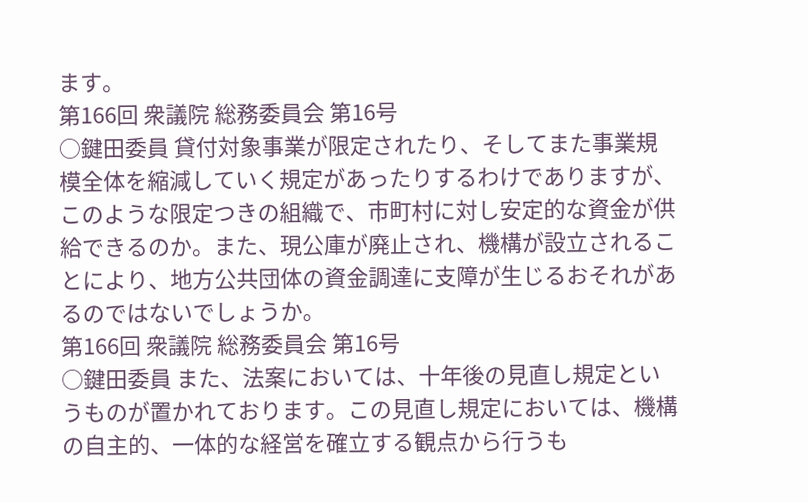ます。
第166回 衆議院 総務委員会 第16号
○鍵田委員 貸付対象事業が限定されたり、そしてまた事業規模全体を縮減していく規定があったりするわけでありますが、このような限定つきの組織で、市町村に対し安定的な資金が供給できるのか。また、現公庫が廃止され、機構が設立されることにより、地方公共団体の資金調達に支障が生じるおそれがあるのではないでしょうか。
第166回 衆議院 総務委員会 第16号
○鍵田委員 また、法案においては、十年後の見直し規定というものが置かれております。この見直し規定においては、機構の自主的、一体的な経営を確立する観点から行うも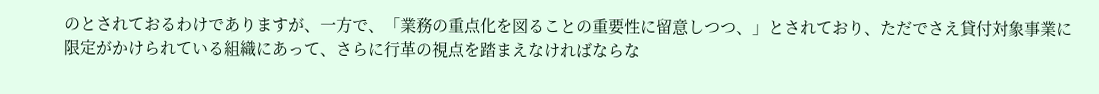のとされておるわけでありますが、一方で、「業務の重点化を図ることの重要性に留意しつつ、」とされており、ただでさえ貸付対象事業に限定がかけられている組織にあって、さらに行革の視点を踏まえなければならな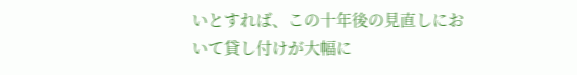いとすれば、この十年後の見直しにおいて貸し付けが大幅に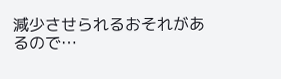減少させられるおそれがあるので…